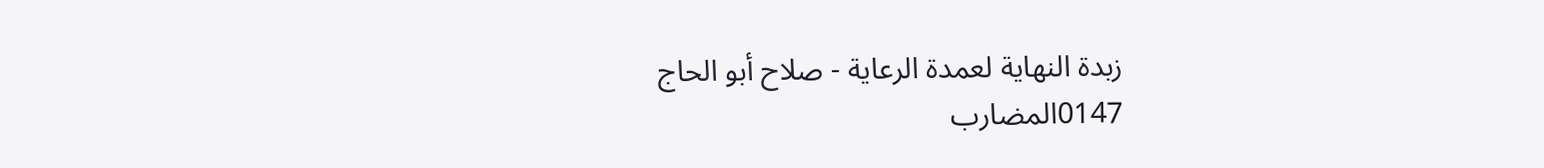زبدة النهاية لعمدة الرعاية - صلاح أبو الحاج
0147المضارب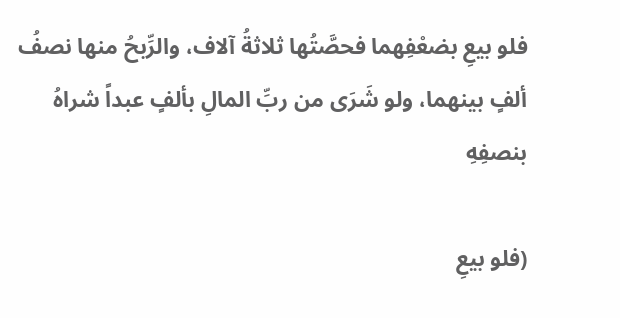فلو بيعِ بضعْفِهما فحصَّتُها ثلاثةُ آلاف، والرِّبحُ منها نصفُ ألفٍ بينهما، ولو شَرَى من ربِّ المالِ بألفٍ عبداً شراهُ بنصفِهِ

(فلو بيعِ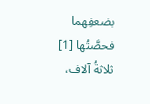بضعفِهما فحصَّتُها [1] ثلاثةُ آلاف،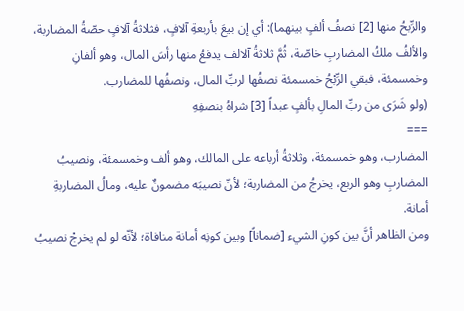والرِّبحُ منها [2] نصفُ ألفٍ بينهما): أي إن بيعَ بأربعةِ آلافٍ، فثلاثةُ آلافٍ حصّةُ المضاربة، والألفُ ملكُ المضاربِ خاصّة، ثُمَّ ثلاثةُ آلالف يدفعُ منها رأسَ المال، وهو ألفانِ وخمسمئة، فبقي الرِّبْحُ خمسمئة نصفُها لربِّ المال، ونصفُها للمضارب.
(ولو شَرَى من ربِّ المالِ بألفٍ عبداً [3] شراهُ بنصفِهِ
===
المضارب، وهو خمسمئة، وثلاثةُ أرباعه على المالك، وهو ألف وخمسمئة، ونصيبُ المضاربِ وهو الربع، يخرجُ من المضاربة؛ لأنّ نصيبَه مضمونٌ عليه، ومالُ المضاربةِ أمانة.
ومن الظاهر أنَّ بين كونِ الشيء [ضماناً] وبين كونِه أمانة منافاة؛ لأنّه لو لم يخرجْ نصيبُ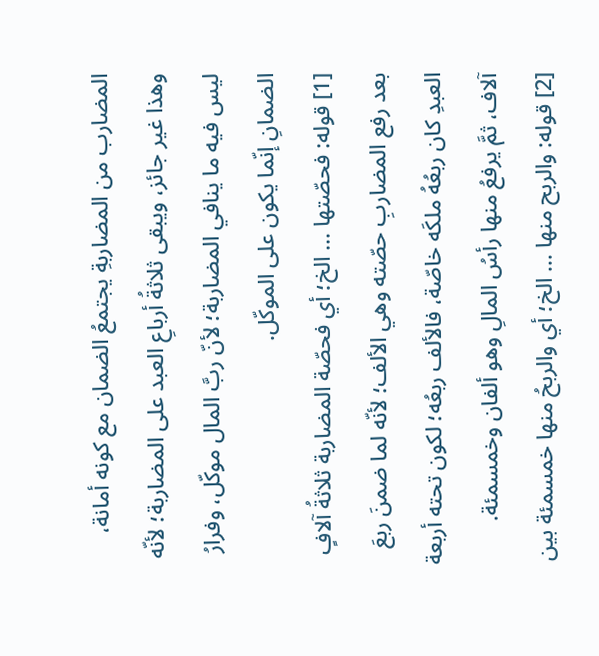المضارب من المضاربةِ يجتمعُ الضمان مع كونه أمانة، وهذا غير جائز، ويبقى ثلاثةُ أرباعِ العبد على المضاربة؛ لأنّه ليس فيه ما ينافي المضاربة؛ لأنّ ربَّ المال موكّل، وفرارُ الضمانِ إنّما يكون على الموكّل.
[1] قوله: فحصّتها ... الخ؛ أي فحصّة المضاربة ثلاثةُ آلافٍ بعد رفع المضاربِ حصّته وهي الألف؛ لأنّه لما ضمنَ ربعَ العبدِ كان ربعُهُ ملكَه خاصّة، فالألف ربعُه؛ لكون تحته أربعة آلاف، ثمَّ يرفعُ منها رأسُ المالِ وهو ألفان وخمسمئة.
[2] قوله: والربح منها ... الخ؛ أي والربحُ منها خمسمئة بين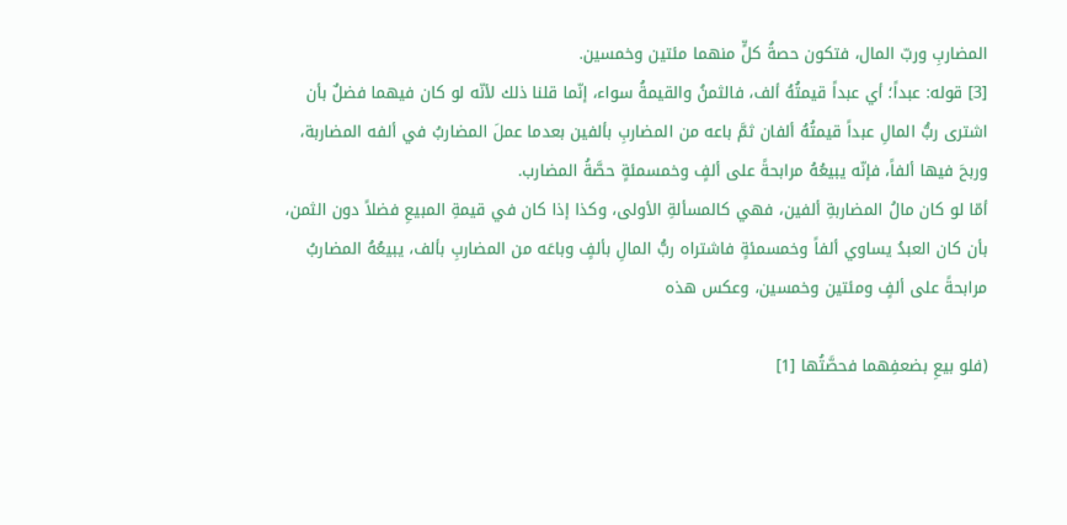المضاربِ وربّ المال، فتكون حصةُ كلٍّ منهما مئتين وخمسين.
[3] قوله: عبداً؛ أي عبداً قيمتُهُ ألف، فالثمنُ والقيمةُ سواء، إنّما قلنا ذلك لأنّه لو كان فيهما فضلٌ بأن اشترى ربُّ المالِ عبداً قيمتُهُ ألفان ثمَّ باعه من المضاربِ بألفين بعدما عملَ المضاربُ في ألفه المضاربة، وربحَ فيها ألفاً، فإنّه يبيعُهُ مرابحةً على ألفٍ وخمسمئةٍ حصَّةُ المضارب.
أمّا لو كان مالُ المضاربةِ ألفين، فهي كالمسألةِ الأولى، وكذا إذا كان في قيمةِ المبيعِ فضلاً دون الثمن، بأن كان العبدُ يساوي ألفاً وخمسمئةٍ فاشتراه ربُّ المالِ بألفٍ وباعَه من المضاربِ بألف، يبيعُهُ المضاربُ مرابحةً على ألفٍ ومئتين وخمسين، وعكس هذه

(فلو بيعِ بضعفِهما فحصَّتُها [1]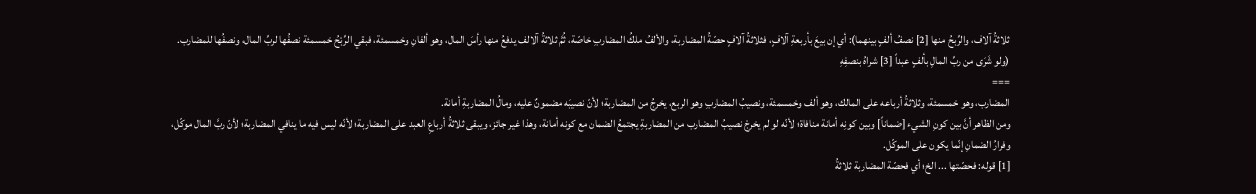ثلاثةُ آلاف، والرِّبحُ منها [2] نصفُ ألفٍ بينهما): أي إن بيعَ بأربعةِ آلافٍ، فثلاثةُ آلافٍ حصّةُ المضاربة، والألفُ ملكُ المضاربِ خاصّة، ثُمَّ ثلاثةُ آلالف يدفعُ منها رأسَ المال، وهو ألفانِ وخمسمئة، فبقي الرِّبْحُ خمسمئة نصفُها لربِّ المال، ونصفُها للمضارب.
(ولو شَرَى من ربِّ المالِ بألفٍ عبداً [3] شراهُ بنصفِهِ
===
المضارب، وهو خمسمئة، وثلاثةُ أرباعه على المالك، وهو ألف وخمسمئة، ونصيبُ المضاربِ وهو الربع، يخرجُ من المضاربة؛ لأنّ نصيبَه مضمونٌ عليه، ومالُ المضاربةِ أمانة.
ومن الظاهر أنَّ بين كونِ الشيء [ضماناً] وبين كونِه أمانة منافاة؛ لأنّه لو لم يخرجْ نصيبُ المضارب من المضاربةِ يجتمعُ الضمان مع كونه أمانة، وهذا غير جائز، ويبقى ثلاثةُ أرباعِ العبد على المضاربة؛ لأنّه ليس فيه ما ينافي المضاربة؛ لأنّ ربَّ المال موكّل، وفرارُ الضمانِ إنّما يكون على الموكّل.
[1] قوله: فحصّتها ... الخ؛ أي فحصّة المضاربة ثلاثةُ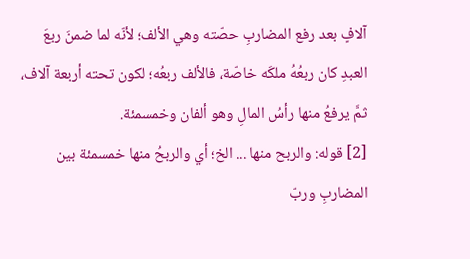آلافٍ بعد رفع المضاربِ حصّته وهي الألف؛ لأنّه لما ضمنَ ربعَ العبدِ كان ربعُهُ ملكَه خاصّة، فالألف ربعُه؛ لكون تحته أربعة آلاف، ثمَّ يرفعُ منها رأسُ المالِ وهو ألفان وخمسمئة.
[2] قوله: والربح منها ... الخ؛ أي والربحُ منها خمسمئة بين المضاربِ وربّ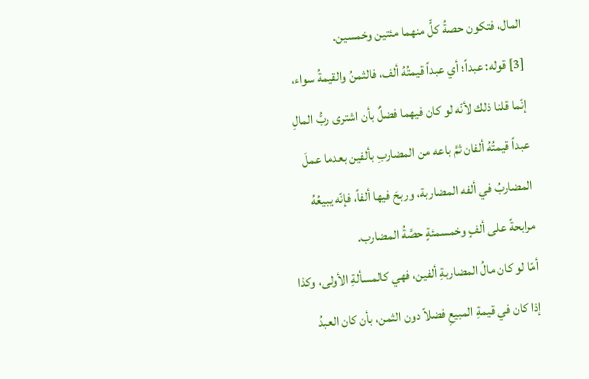المال، فتكون حصةُ كلٍّ منهما مئتين وخمسين.
[3] قوله: عبداً؛ أي عبداً قيمتُهُ ألف، فالثمنُ والقيمةُ سواء، إنّما قلنا ذلك لأنّه لو كان فيهما فضلٌ بأن اشترى ربُّ المالِ عبداً قيمتُهُ ألفان ثمَّ باعه من المضاربِ بألفين بعدما عملَ المضاربُ في ألفه المضاربة، وربحَ فيها ألفاً، فإنّه يبيعُهُ مرابحةً على ألفٍ وخمسمئةٍ حصَّةُ المضارب.
أمّا لو كان مالُ المضاربةِ ألفين، فهي كالمسألةِ الأولى، وكذا إذا كان في قيمةِ المبيعِ فضلاً دون الثمن، بأن كان العبدُ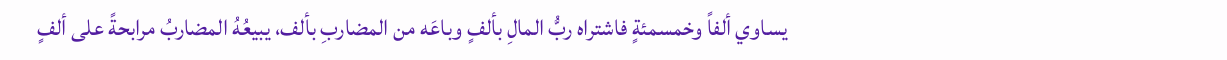يساوي ألفاً وخمسمئةٍ فاشتراه ربُّ المالِ بألفٍ وباعَه من المضاربِ بألف، يبيعُهُ المضاربُ مرابحةً على ألفٍ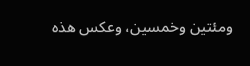ومئتين وخمسين، وعكس هذه